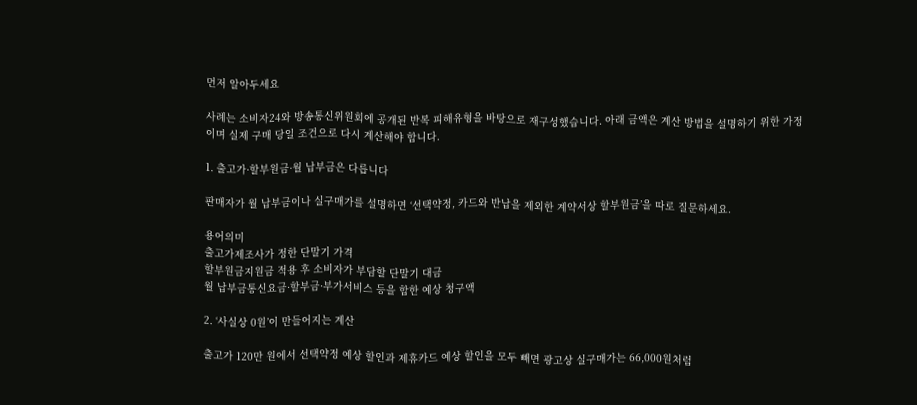먼저 알아두세요

사례는 소비자24와 방송통신위원회에 공개된 반복 피해유형을 바탕으로 재구성했습니다. 아래 금액은 계산 방법을 설명하기 위한 가정이며 실제 구매 당일 조건으로 다시 계산해야 합니다.

1. 출고가·할부원금·월 납부금은 다릅니다

판매자가 월 납부금이나 실구매가를 설명하면 ‘선택약정, 카드와 반납을 제외한 계약서상 할부원금’을 따로 질문하세요.

용어의미
출고가제조사가 정한 단말기 가격
할부원금지원금 적용 후 소비자가 부담할 단말기 대금
월 납부금통신요금·할부금·부가서비스 등을 합한 예상 청구액

2. ‘사실상 0원’이 만들어지는 계산

출고가 120만 원에서 선택약정 예상 할인과 제휴카드 예상 할인을 모두 빼면 광고상 실구매가는 66,000원처럼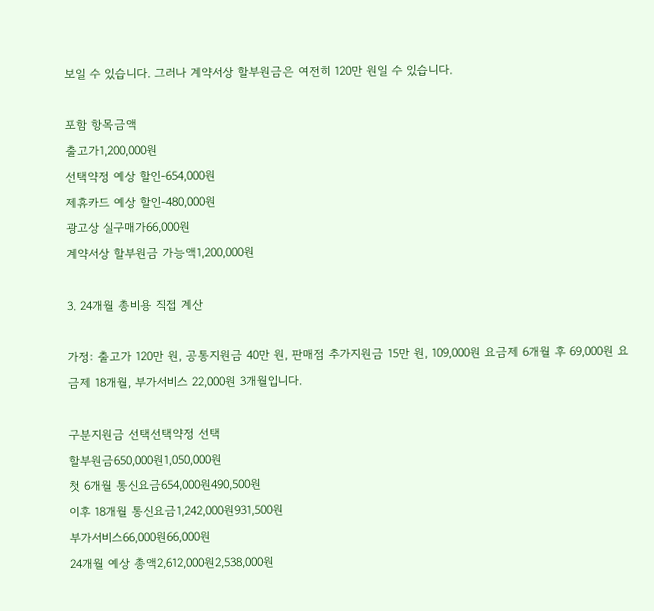보일 수 있습니다. 그러나 계약서상 할부원금은 여전히 120만 원일 수 있습니다.

포함 항목금액
출고가1,200,000원
선택약정 예상 할인-654,000원
제휴카드 예상 할인-480,000원
광고상 실구매가66,000원
계약서상 할부원금 가능액1,200,000원

3. 24개월 총비용 직접 계산

가정: 출고가 120만 원, 공통지원금 40만 원, 판매점 추가지원금 15만 원, 109,000원 요금제 6개월 후 69,000원 요금제 18개월, 부가서비스 22,000원 3개월입니다.

구분지원금 선택선택약정 선택
할부원금650,000원1,050,000원
첫 6개월 통신요금654,000원490,500원
이후 18개월 통신요금1,242,000원931,500원
부가서비스66,000원66,000원
24개월 예상 총액2,612,000원2,538,000원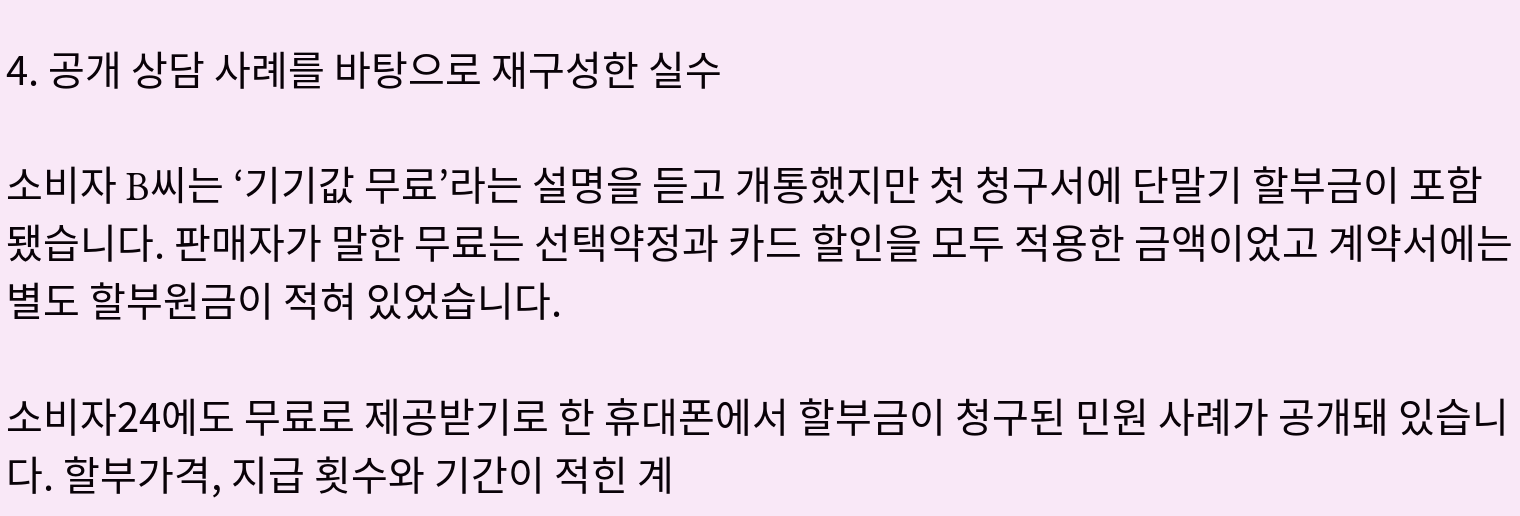4. 공개 상담 사례를 바탕으로 재구성한 실수

소비자 B씨는 ‘기기값 무료’라는 설명을 듣고 개통했지만 첫 청구서에 단말기 할부금이 포함됐습니다. 판매자가 말한 무료는 선택약정과 카드 할인을 모두 적용한 금액이었고 계약서에는 별도 할부원금이 적혀 있었습니다.

소비자24에도 무료로 제공받기로 한 휴대폰에서 할부금이 청구된 민원 사례가 공개돼 있습니다. 할부가격, 지급 횟수와 기간이 적힌 계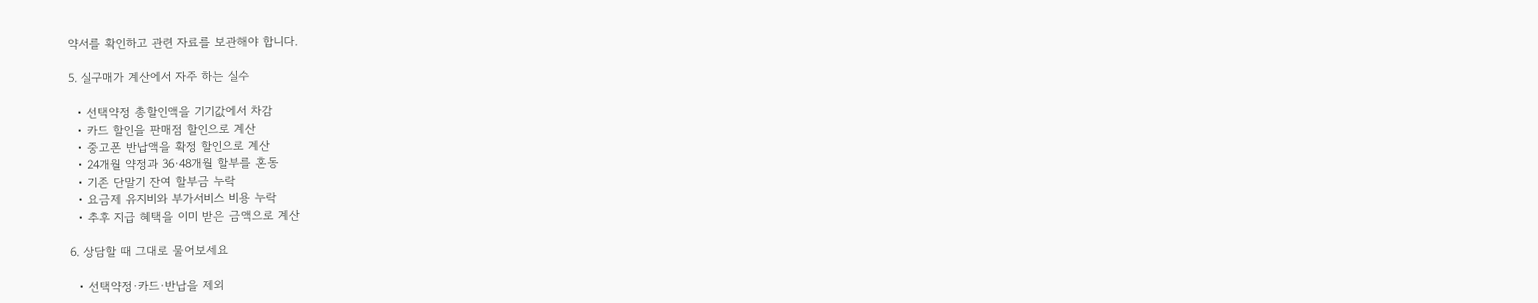약서를 확인하고 관련 자료를 보관해야 합니다.

5. 실구매가 계산에서 자주 하는 실수

  • 선택약정 총할인액을 기기값에서 차감
  • 카드 할인을 판매점 할인으로 계산
  • 중고폰 반납액을 확정 할인으로 계산
  • 24개월 약정과 36·48개월 할부를 혼동
  • 기존 단말기 잔여 할부금 누락
  • 요금제 유지비와 부가서비스 비용 누락
  • 추후 지급 혜택을 이미 받은 금액으로 계산

6. 상담할 때 그대로 물어보세요

  • 선택약정·카드·반납을 제외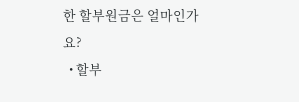한 할부원금은 얼마인가요?
  • 할부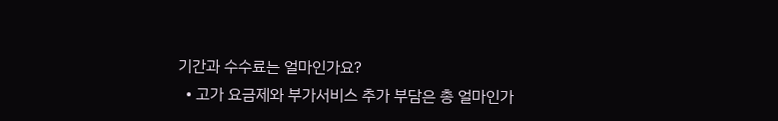기간과 수수료는 얼마인가요?
  • 고가 요금제와 부가서비스 추가 부담은 총 얼마인가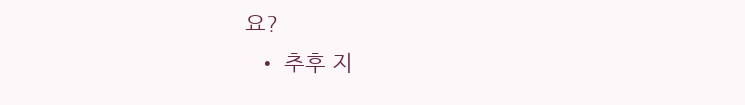요?
  • 추후 지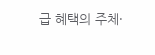급 혜택의 주체·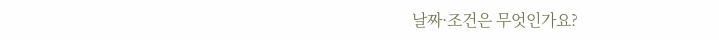날짜·조건은 무엇인가요?